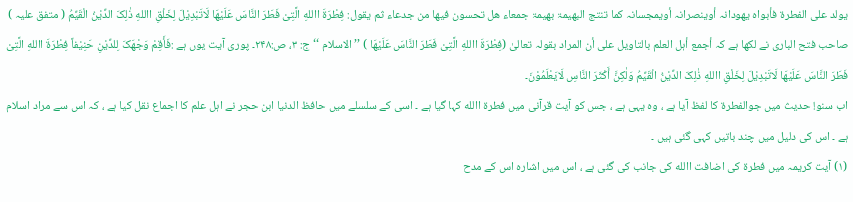یولد علی الفطرۃ فأبواہ یھودانہ أوینصرانہ أویمجسانہ کما تنتج البھیمۃ بھیمۃ جمعاء ھل تحسون فیھا من جدعاء ثم یقول: فِطْرَۃَ االلهِ الَّتِیْ فَطَرَ النَّاسَ عَلَیْھَا لَاتَبْدِیْلَ لِخَلْقِ االلهِ ذٰلِکَ الدِّیْنُ الْقَیِّمُ ( متفق علیہ )
صاحب فتح الباری نے لکھا ہے کہ أجمع أہل العلم بالتاویل علی أن المراد بقولہ تعالیٰ (فِطْرَۃَ االلهِ الَّتِیْ فَطَرَ النَّاسَ عَلَیْھَا ) ’’ الاسلام ‘‘ج: ۳، ص:۲۴۸۔ پوری آیت یوں ہے :فَأَقِمْ وَجْھَکَ لِلدِّیْنِ حَنِیْفاً فِطْرَۃَ االلهِ الَّتِیْ فَطَرَ النَّاسَ عَلَیْھَا لَاتَبْدِیْلَ لِخَلْقِ االلهِ ذٰلِکَ الدِّیْنُ الْقَیِّمُ وَلٰکِنَّ أَکْثَرَ النَّاسِ لَایَعْلَمُوْنَ۔
اب سنو! حدیث میں جوالفطرۃ کا لفظ آیا ہے ، وہ یہی ہے ، جس کو آیت قرآنی میں فطرۃ االله کہا گیا ہے ۔ اسی کے سلسلے میں حافظ الدنیا ابن حجر نے اہل علم کا اجماع نقل کیا ہے ، کہ اس سے مراد اسلام ہے ۔ اس کی دلیل میں چند باتیں کہی گئی ہیں ۔
(۱) آیت کریمہ میں فطرۃ کی اضافت االله کی جانب کی گئی ہے ، اس میں اشارہ اس کے مدح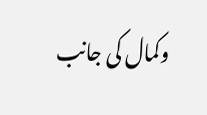وکمال کی جانب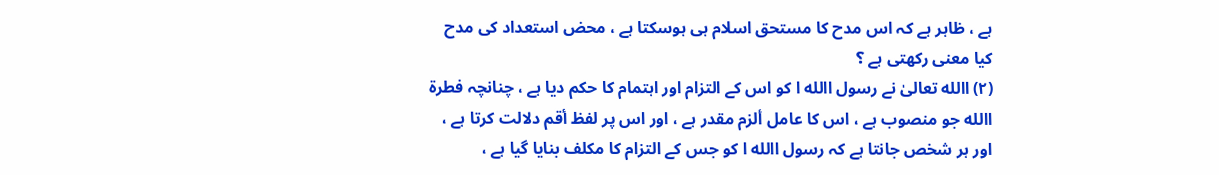ہے ، ظاہر ہے کہ اس مدح کا مستحق اسلام ہی ہوسکتا ہے ، محض استعداد کی مدح کیا معنی رکھتی ہے ؟
(۲) االله تعالیٰ نے رسول االله ا کو اس کے التزام اور اہتمام کا حکم دیا ہے ، چنانچہ فطرۃ االله جو منصوب ہے ، اس کا عامل ألزم مقدر ہے ، اور اس پر لفظ أقم دلالت کرتا ہے ، اور ہر شخص جانتا ہے کہ رسول االله ا کو جس کے التزام کا مکلف بنایا گیا ہے ،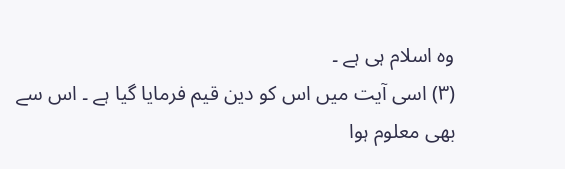وہ اسلام ہی ہے ۔
(۳) اسی آیت میں اس کو دین قیم فرمایا گیا ہے ۔ اس سے بھی معلوم ہوا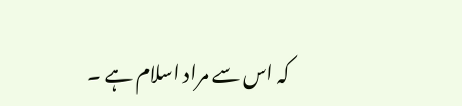کہ اس سے مراد اسلام ہے ۔